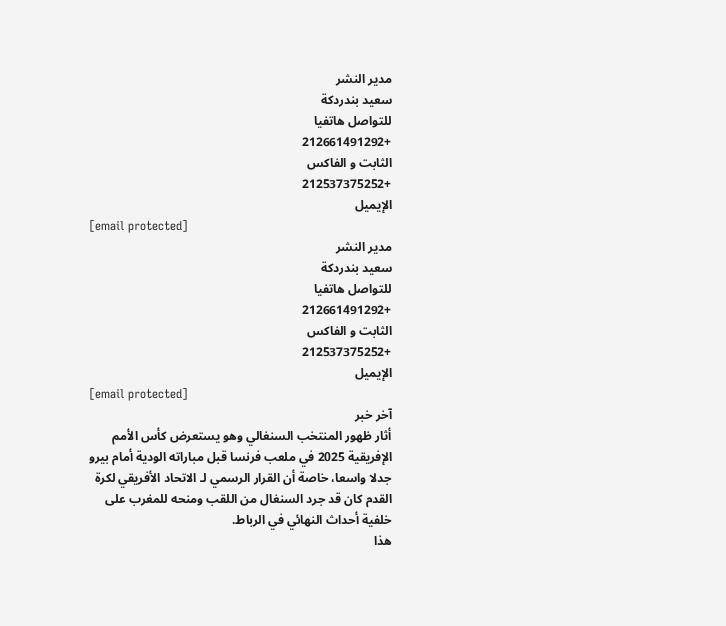مدير النشر
سعيد بندردكة
للتواصل هاتفيا
+212661491292
الثابت و الفاكس
+212537375252
الإيميل
[email protected]
مدير النشر
سعيد بندردكة
للتواصل هاتفيا
+212661491292
الثابت و الفاكس
+212537375252
الإيميل
[email protected]
آخر خبر
أثار ظهور المنتخب السنغالي وهو يستعرض كأس الأمم الإفريقية 2025 في ملعب فرنسا قبل مباراته الودية أمام بيرو جدلا واسعا، خاصة أن القرار الرسمي لـ الاتحاد الأفريقي لكرة القدم كان قد جرد السنغال من اللقب ومنحه للمغرب على خلفية أحداث النهائي في الرباط.
هذا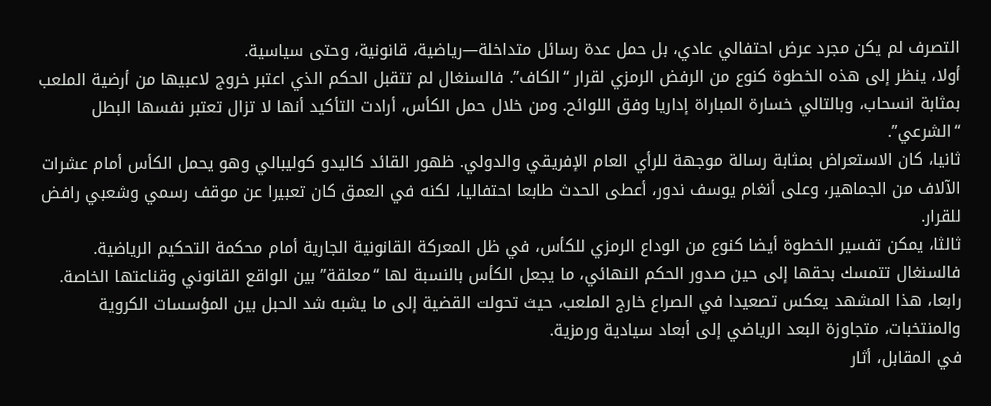التصرف لم يكن مجرد عرض احتفالي عادي، بل حمل عدة رسائل متداخلة—رياضية، قانونية، وحتى سياسية.
أولا، ينظر إلى هذه الخطوة كنوع من الرفض الرمزي لقرار “الكاف”. فالسنغال لم تتقبل الحكم الذي اعتبر خروج لاعبيها من أرضية الملعب بمثابة انسحاب، وبالتالي خسارة المباراة إداريا وفق اللوائح. ومن خلال حمل الكأس، أرادت التأكيد أنها لا تزال تعتبر نفسها البطل “الشرعي”.
ثانيا، كان الاستعراض بمثابة رسالة موجهة للرأي العام الإفريقي والدولي. ظهور القائد كاليدو كوليبالي وهو يحمل الكأس أمام عشرات الآلاف من الجماهير، وعلى أنغام يوسف ندور، أعطى الحدث طابعا احتفاليا، لكنه في العمق كان تعبيرا عن موقف رسمي وشعبي رافض للقرار.
ثالثا، يمكن تفسير الخطوة أيضا كنوع من الوداع الرمزي للكأس، في ظل المعركة القانونية الجارية أمام محكمة التحكيم الرياضية. فالسنغال تتمسك بحقها إلى حين صدور الحكم النهائي، ما يجعل الكأس بالنسبة لها “معلقة” بين الواقع القانوني وقناعتها الخاصة.
رابعا، هذا المشهد يعكس تصعيدا في الصراع خارج الملعب، حيث تحولت القضية إلى ما يشبه شد الحبل بين المؤسسات الكروية والمنتخبات، متجاوزة البعد الرياضي إلى أبعاد سيادية ورمزية.
في المقابل، أثار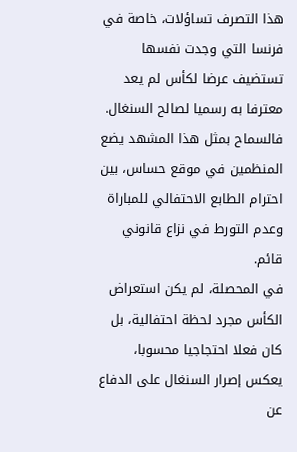هذا التصرف تساؤلات، خاصة في فرنسا التي وجدت نفسها تستضيف عرضا لكأس لم يعد معترفا به رسميا لصالح السنغال. فالسماح بمثل هذا المشهد يضع المنظمين في موقع حساس، بين احترام الطابع الاحتفالي للمباراة وعدم التورط في نزاع قانوني قائم.
في المحصلة، لم يكن استعراض الكأس مجرد لحظة احتفالية، بل كان فعلا احتجاجيا محسوبا، يعكس إصرار السنغال على الدفاع عن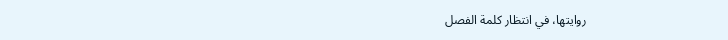روايتها، في انتظار كلمة الفصل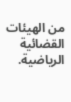من الهيئات القضائية الرياضية.